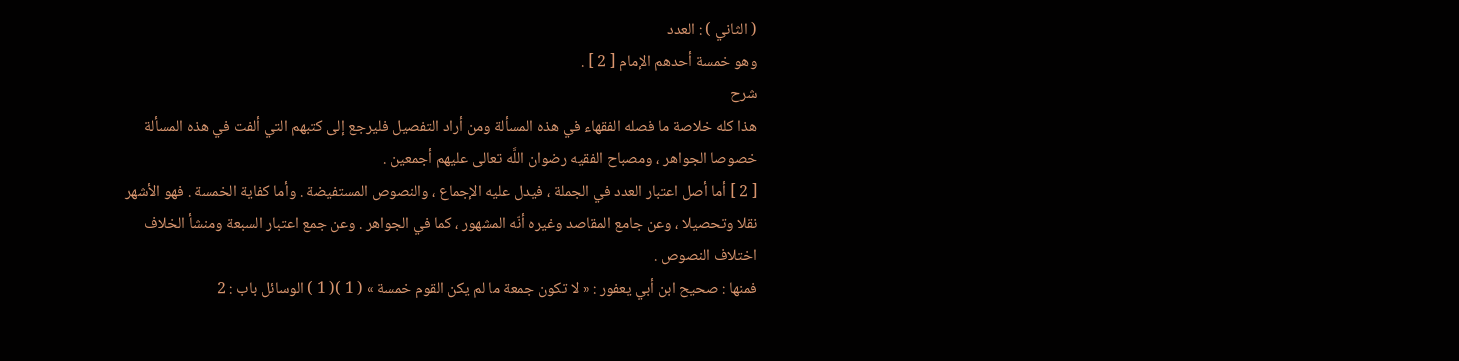( الثاني ) : العدد
وهو خمسة أحدهم الإمام [ 2 ] .
شرح
هذا كله خلاصة ما فصله الفقهاء في هذه المسألة ومن أراد التفصيل فليرجع إلى كتبهم التي ألفت في هذه المسألة خصوصا الجواهر ، ومصباح الفقيه رضوان اللَّه تعالى عليهم أجمعين .
[ 2 ] أما أصل اعتبار العدد في الجملة ، فيدل عليه الإجماع ، والنصوص المستفيضة . وأما كفاية الخمسة . فهو الأشهر نقلا وتحصيلا ، وعن جامع المقاصد وغيره أنّه المشهور ، كما في الجواهر . وعن جمع اعتبار السبعة ومنشأ الخلاف اختلاف النصوص .
فمنها : صحيح ابن أبي يعفور : « لا تكون جمعة ما لم يكن القوم خمسة » ( 1 )( 1 ) الوسائل باب : 2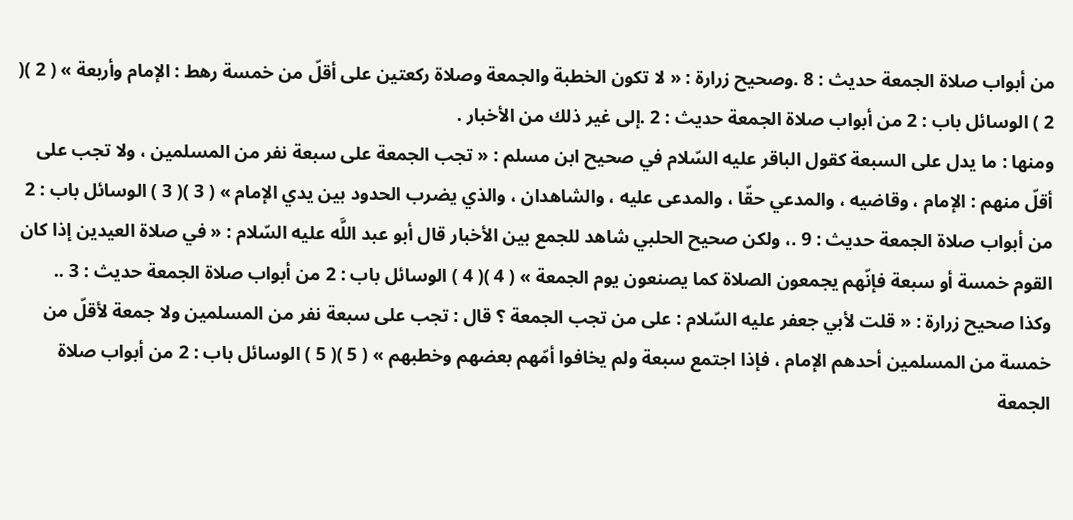من أبواب صلاة الجمعة حديث : 8 .وصحيح زرارة : « لا تكون الخطبة والجمعة وصلاة ركعتين على أقلّ من خمسة رهط : الإمام وأربعة » ( 2 )( 2 ) الوسائل باب : 2 من أبواب صلاة الجمعة حديث : 2 .إلى غير ذلك من الأخبار .
ومنها : ما يدل على السبعة كقول الباقر عليه السّلام في صحيح ابن مسلم : « تجب الجمعة على سبعة نفر من المسلمين ، ولا تجب على أقلّ منهم : الإمام ، وقاضيه ، والمدعي حقّا ، والمدعى عليه ، والشاهدان ، والذي يضرب الحدود بين يدي الإمام » ( 3 )( 3 ) الوسائل باب : 2 من أبواب صلاة الجمعة حديث : 9 .، ولكن صحيح الحلبي شاهد للجمع بين الأخبار قال أبو عبد اللَّه عليه السّلام : « في صلاة العيدين إذا كان القوم خمسة أو سبعة فإنّهم يجمعون الصلاة كما يصنعون يوم الجمعة » ( 4 )( 4 ) الوسائل باب : 2 من أبواب صلاة الجمعة حديث : 3 ..
وكذا صحيح زرارة : « قلت لأبي جعفر عليه السّلام : على من تجب الجمعة ؟ قال : تجب على سبعة نفر من المسلمين ولا جمعة لأقلّ من خمسة من المسلمين أحدهم الإمام ، فإذا اجتمع سبعة ولم يخافوا أمّهم بعضهم وخطبهم » ( 5 )( 5 ) الوسائل باب : 2 من أبواب صلاة الجمعة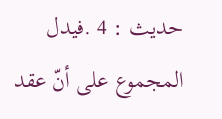حديث : 4 .فيدل المجموع على أنّ عقد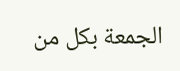الجمعة بكل من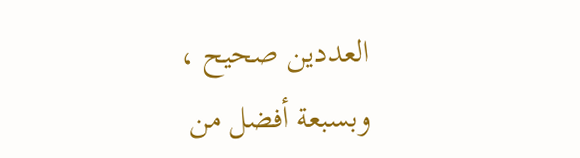العددين صحيح ، وبسبعة أفضل من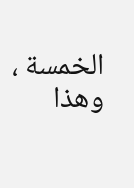الخمسة ، وهذا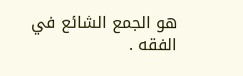هو الجمع الشائع في الفقه .